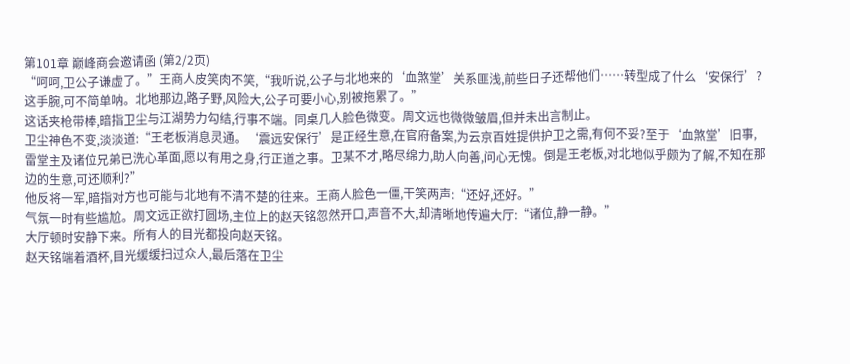第101章 巅峰商会邀请函 (第2/2页)
“呵呵,卫公子谦虚了。”王商人皮笑肉不笑,“我听说,公子与北地来的‘血煞堂’关系匪浅,前些日子还帮他们……转型成了什么‘安保行’?这手腕,可不简单呐。北地那边,路子野,风险大,公子可要小心,别被拖累了。”
这话夹枪带棒,暗指卫尘与江湖势力勾结,行事不端。同桌几人脸色微变。周文远也微微皱眉,但并未出言制止。
卫尘神色不变,淡淡道:“王老板消息灵通。‘震远安保行’是正经生意,在官府备案,为云京百姓提供护卫之需,有何不妥?至于‘血煞堂’旧事,雷堂主及诸位兄弟已洗心革面,愿以有用之身,行正道之事。卫某不才,略尽绵力,助人向善,问心无愧。倒是王老板,对北地似乎颇为了解,不知在那边的生意,可还顺利?”
他反将一军,暗指对方也可能与北地有不清不楚的往来。王商人脸色一僵,干笑两声:“还好,还好。”
气氛一时有些尴尬。周文远正欲打圆场,主位上的赵天铭忽然开口,声音不大,却清晰地传遍大厅:“诸位,静一静。”
大厅顿时安静下来。所有人的目光都投向赵天铭。
赵天铭端着酒杯,目光缓缓扫过众人,最后落在卫尘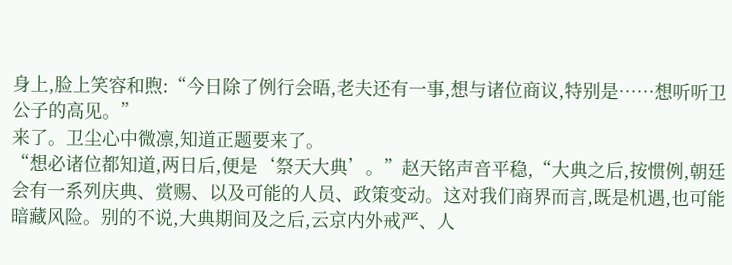身上,脸上笑容和煦:“今日除了例行会晤,老夫还有一事,想与诸位商议,特别是……想听听卫公子的高见。”
来了。卫尘心中微凛,知道正题要来了。
“想必诸位都知道,两日后,便是‘祭天大典’。”赵天铭声音平稳,“大典之后,按惯例,朝廷会有一系列庆典、赏赐、以及可能的人员、政策变动。这对我们商界而言,既是机遇,也可能暗藏风险。别的不说,大典期间及之后,云京内外戒严、人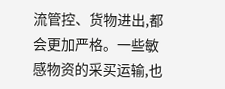流管控、货物进出,都会更加严格。一些敏感物资的采买运输,也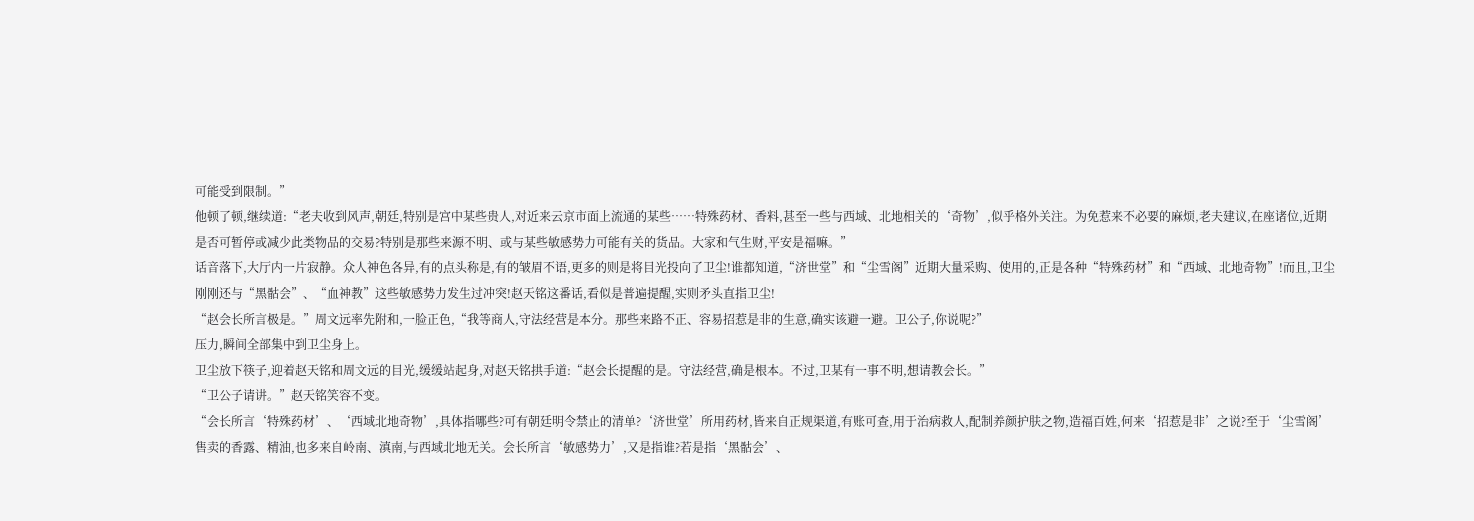可能受到限制。”
他顿了顿,继续道:“老夫收到风声,朝廷,特别是宫中某些贵人,对近来云京市面上流通的某些……特殊药材、香料,甚至一些与西域、北地相关的‘奇物’,似乎格外关注。为免惹来不必要的麻烦,老夫建议,在座诸位,近期是否可暂停或减少此类物品的交易?特别是那些来源不明、或与某些敏感势力可能有关的货品。大家和气生财,平安是福嘛。”
话音落下,大厅内一片寂静。众人神色各异,有的点头称是,有的皱眉不语,更多的则是将目光投向了卫尘!谁都知道,“济世堂”和“尘雪阁”近期大量采购、使用的,正是各种“特殊药材”和“西域、北地奇物”!而且,卫尘刚刚还与“黑骷会”、“血神教”这些敏感势力发生过冲突!赵天铭这番话,看似是普遍提醒,实则矛头直指卫尘!
“赵会长所言极是。”周文远率先附和,一脸正色,“我等商人,守法经营是本分。那些来路不正、容易招惹是非的生意,确实该避一避。卫公子,你说呢?”
压力,瞬间全部集中到卫尘身上。
卫尘放下筷子,迎着赵天铭和周文远的目光,缓缓站起身,对赵天铭拱手道:“赵会长提醒的是。守法经营,确是根本。不过,卫某有一事不明,想请教会长。”
“卫公子请讲。”赵天铭笑容不变。
“会长所言‘特殊药材’、‘西域北地奇物’,具体指哪些?可有朝廷明令禁止的清单?‘济世堂’所用药材,皆来自正规渠道,有账可查,用于治病救人,配制养颜护肤之物,造福百姓,何来‘招惹是非’之说?至于‘尘雪阁’售卖的香露、精油,也多来自岭南、滇南,与西域北地无关。会长所言‘敏感势力’,又是指谁?若是指‘黑骷会’、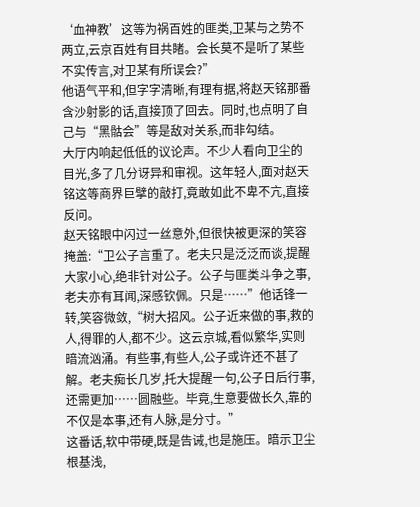‘血神教’这等为祸百姓的匪类,卫某与之势不两立,云京百姓有目共睹。会长莫不是听了某些不实传言,对卫某有所误会?”
他语气平和,但字字清晰,有理有据,将赵天铭那番含沙射影的话,直接顶了回去。同时,也点明了自己与“黑骷会”等是敌对关系,而非勾结。
大厅内响起低低的议论声。不少人看向卫尘的目光,多了几分讶异和审视。这年轻人,面对赵天铭这等商界巨擘的敲打,竟敢如此不卑不亢,直接反问。
赵天铭眼中闪过一丝意外,但很快被更深的笑容掩盖:“卫公子言重了。老夫只是泛泛而谈,提醒大家小心,绝非针对公子。公子与匪类斗争之事,老夫亦有耳闻,深感钦佩。只是……”他话锋一转,笑容微敛,“树大招风。公子近来做的事,救的人,得罪的人,都不少。这云京城,看似繁华,实则暗流汹涌。有些事,有些人,公子或许还不甚了解。老夫痴长几岁,托大提醒一句,公子日后行事,还需更加……圆融些。毕竟,生意要做长久,靠的不仅是本事,还有人脉,是分寸。”
这番话,软中带硬,既是告诫,也是施压。暗示卫尘根基浅,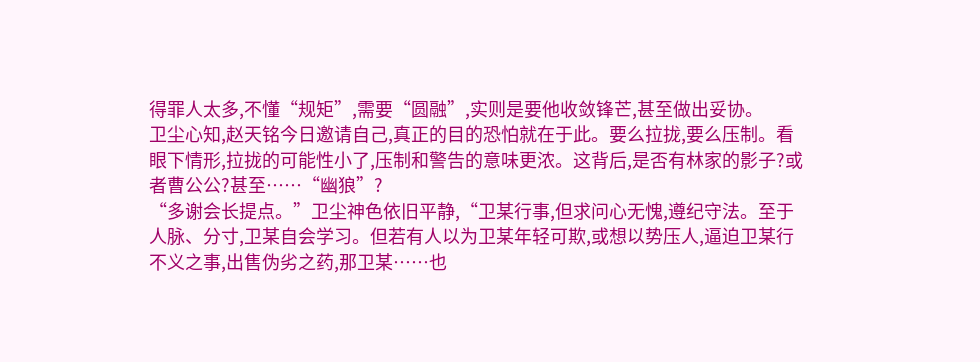得罪人太多,不懂“规矩”,需要“圆融”,实则是要他收敛锋芒,甚至做出妥协。
卫尘心知,赵天铭今日邀请自己,真正的目的恐怕就在于此。要么拉拢,要么压制。看眼下情形,拉拢的可能性小了,压制和警告的意味更浓。这背后,是否有林家的影子?或者曹公公?甚至……“幽狼”?
“多谢会长提点。”卫尘神色依旧平静,“卫某行事,但求问心无愧,遵纪守法。至于人脉、分寸,卫某自会学习。但若有人以为卫某年轻可欺,或想以势压人,逼迫卫某行不义之事,出售伪劣之药,那卫某……也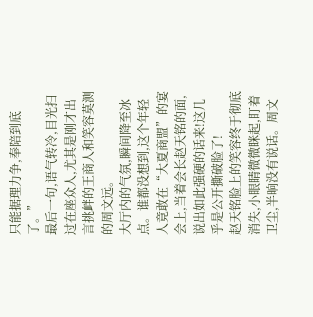只能据理力争,奉陪到底了。”
最后一句,语气转冷,目光扫过在座众人,尤其是刚才出言挑衅的王商人和笑容莫测的周文远。
大厅内的气氛,瞬间降至冰点。谁都没想到,这个年轻人竟敢在“大夏商盟”的宴会上,当着会长赵天铭的面,说出如此强硬的话来!这几乎是公开撕破脸了!
赵天铭脸上的笑容终于彻底消失,小眼睛微微眯起,盯着卫尘,半晌没有说话。周文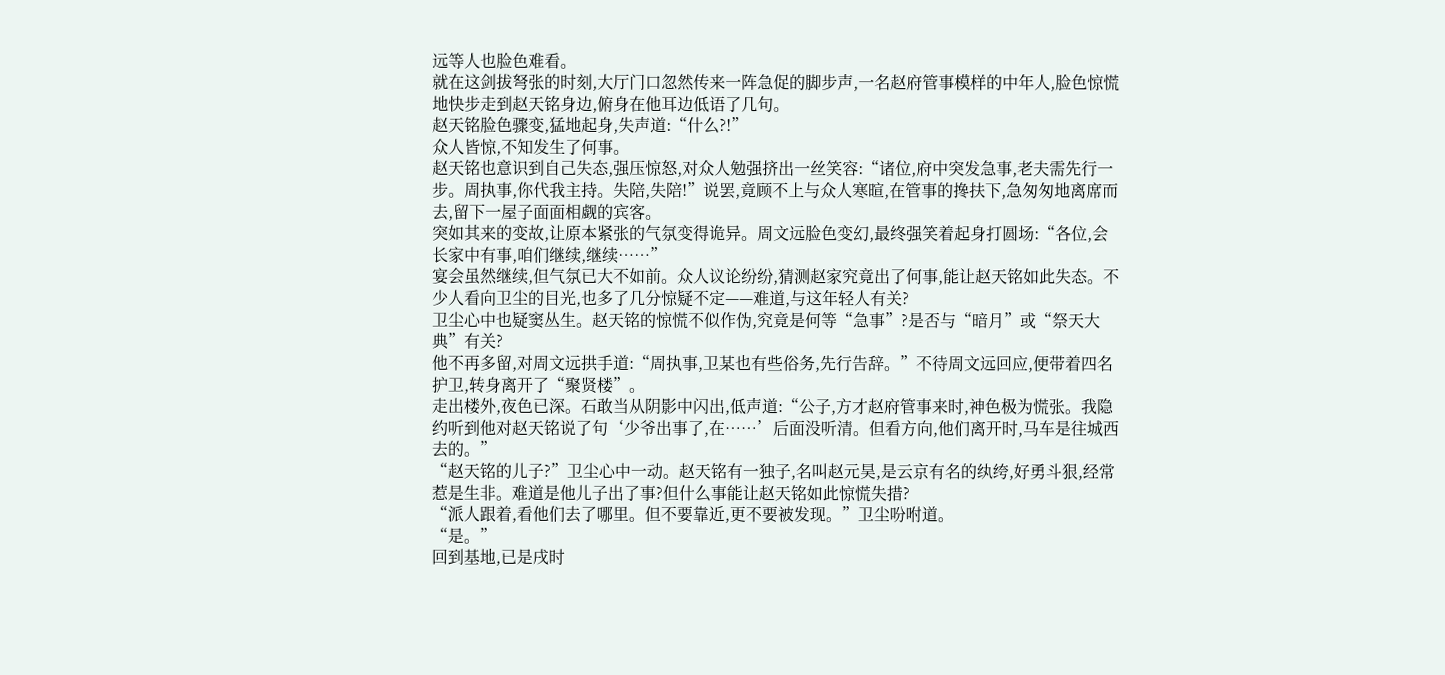远等人也脸色难看。
就在这剑拔弩张的时刻,大厅门口忽然传来一阵急促的脚步声,一名赵府管事模样的中年人,脸色惊慌地快步走到赵天铭身边,俯身在他耳边低语了几句。
赵天铭脸色骤变,猛地起身,失声道:“什么?!”
众人皆惊,不知发生了何事。
赵天铭也意识到自己失态,强压惊怒,对众人勉强挤出一丝笑容:“诸位,府中突发急事,老夫需先行一步。周执事,你代我主持。失陪,失陪!”说罢,竟顾不上与众人寒暄,在管事的搀扶下,急匆匆地离席而去,留下一屋子面面相觑的宾客。
突如其来的变故,让原本紧张的气氛变得诡异。周文远脸色变幻,最终强笑着起身打圆场:“各位,会长家中有事,咱们继续,继续……”
宴会虽然继续,但气氛已大不如前。众人议论纷纷,猜测赵家究竟出了何事,能让赵天铭如此失态。不少人看向卫尘的目光,也多了几分惊疑不定——难道,与这年轻人有关?
卫尘心中也疑窦丛生。赵天铭的惊慌不似作伪,究竟是何等“急事”?是否与“暗月”或“祭天大典”有关?
他不再多留,对周文远拱手道:“周执事,卫某也有些俗务,先行告辞。”不待周文远回应,便带着四名护卫,转身离开了“聚贤楼”。
走出楼外,夜色已深。石敢当从阴影中闪出,低声道:“公子,方才赵府管事来时,神色极为慌张。我隐约听到他对赵天铭说了句‘少爷出事了,在……’后面没听清。但看方向,他们离开时,马车是往城西去的。”
“赵天铭的儿子?”卫尘心中一动。赵天铭有一独子,名叫赵元昊,是云京有名的纨绔,好勇斗狠,经常惹是生非。难道是他儿子出了事?但什么事能让赵天铭如此惊慌失措?
“派人跟着,看他们去了哪里。但不要靠近,更不要被发现。”卫尘吩咐道。
“是。”
回到基地,已是戌时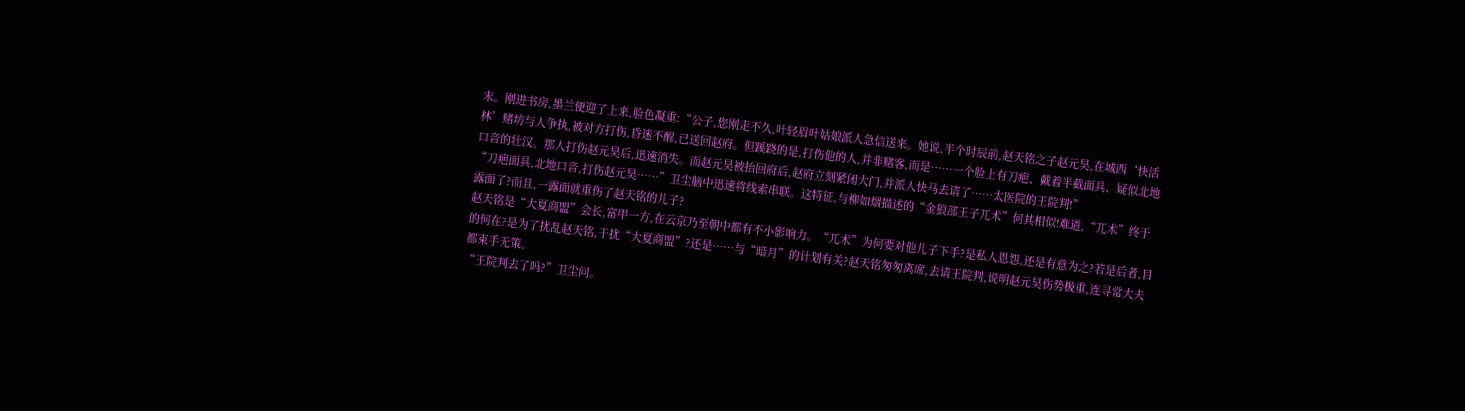末。刚进书房,墨兰便迎了上来,脸色凝重:“公子,您刚走不久,叶轻眉叶姑娘派人急信送来。她说,半个时辰前,赵天铭之子赵元昊,在城西‘快活林’赌坊与人争执,被对方打伤,昏迷不醒,已送回赵府。但蹊跷的是,打伤他的人,并非赌客,而是……一个脸上有刀疤、戴着半截面具、疑似北地口音的壮汉。那人打伤赵元昊后,迅速消失。而赵元昊被抬回府后,赵府立刻紧闭大门,并派人快马去请了……太医院的王院判!”
“刀疤面具,北地口音,打伤赵元昊……”卫尘脑中迅速将线索串联。这特征,与柳如烟描述的“金狼部王子兀术”何其相似!难道,“兀术”终于露面了?而且,一露面就重伤了赵天铭的儿子?
赵天铭是“大夏商盟”会长,富甲一方,在云京乃至朝中都有不小影响力。“兀术”为何要对他儿子下手?是私人恩怨,还是有意为之?若是后者,目的何在?是为了扰乱赵天铭,干扰“大夏商盟”?还是……与“暗月”的计划有关?赵天铭匆匆离席,去请王院判,说明赵元昊伤势极重,连寻常大夫都束手无策。
“王院判去了吗?”卫尘问。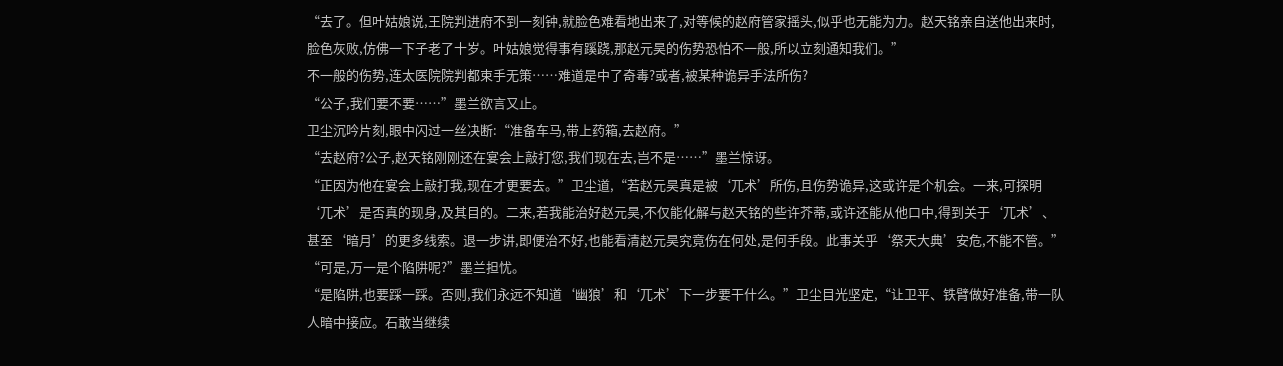“去了。但叶姑娘说,王院判进府不到一刻钟,就脸色难看地出来了,对等候的赵府管家摇头,似乎也无能为力。赵天铭亲自送他出来时,脸色灰败,仿佛一下子老了十岁。叶姑娘觉得事有蹊跷,那赵元昊的伤势恐怕不一般,所以立刻通知我们。”
不一般的伤势,连太医院院判都束手无策……难道是中了奇毒?或者,被某种诡异手法所伤?
“公子,我们要不要……”墨兰欲言又止。
卫尘沉吟片刻,眼中闪过一丝决断:“准备车马,带上药箱,去赵府。”
“去赵府?公子,赵天铭刚刚还在宴会上敲打您,我们现在去,岂不是……”墨兰惊讶。
“正因为他在宴会上敲打我,现在才更要去。”卫尘道,“若赵元昊真是被‘兀术’所伤,且伤势诡异,这或许是个机会。一来,可探明‘兀术’是否真的现身,及其目的。二来,若我能治好赵元昊,不仅能化解与赵天铭的些许芥蒂,或许还能从他口中,得到关于‘兀术’、甚至‘暗月’的更多线索。退一步讲,即便治不好,也能看清赵元昊究竟伤在何处,是何手段。此事关乎‘祭天大典’安危,不能不管。”
“可是,万一是个陷阱呢?”墨兰担忧。
“是陷阱,也要踩一踩。否则,我们永远不知道‘幽狼’和‘兀术’下一步要干什么。”卫尘目光坚定,“让卫平、铁臂做好准备,带一队人暗中接应。石敢当继续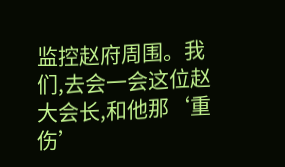监控赵府周围。我们,去会一会这位赵大会长,和他那‘重伤’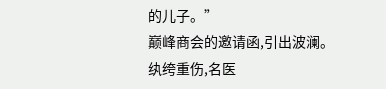的儿子。”
巅峰商会的邀请函,引出波澜。
纨绔重伤,名医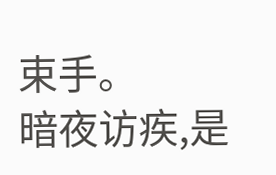束手。
暗夜访疾,是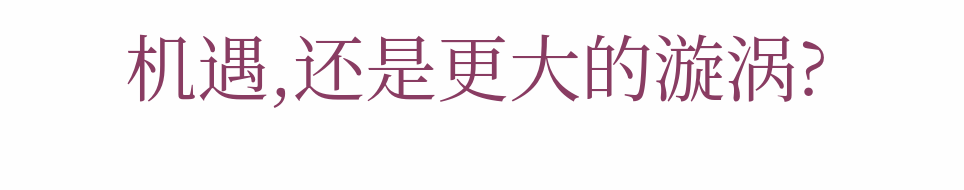机遇,还是更大的漩涡?